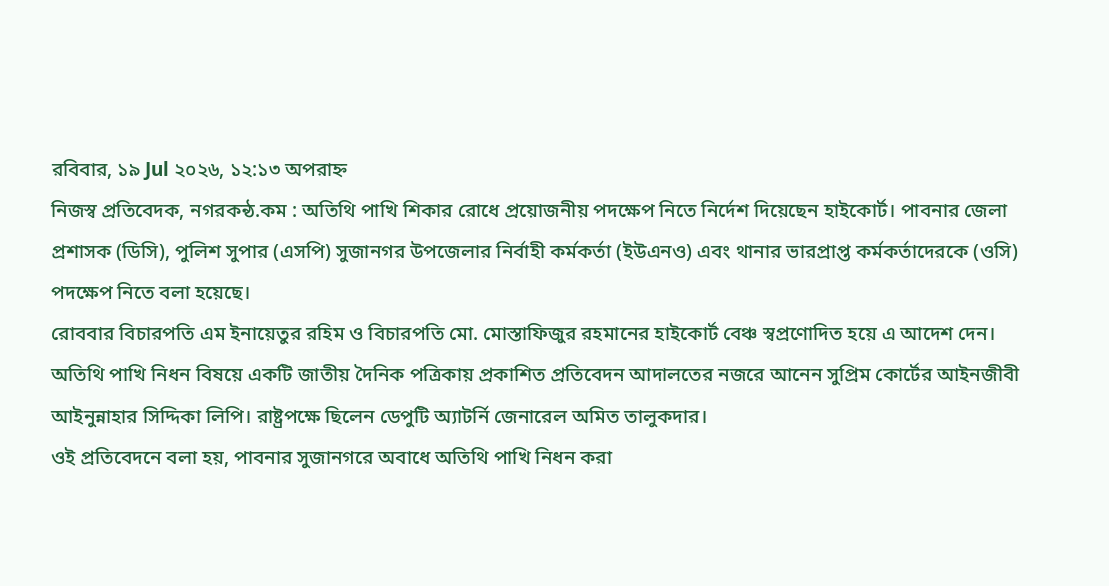রবিবার, ১৯ Jul ২০২৬, ১২:১৩ অপরাহ্ন
নিজস্ব প্রতিবেদক, নগরকন্ঠ.কম : অতিথি পাখি শিকার রোধে প্রয়োজনীয় পদক্ষেপ নিতে নির্দেশ দিয়েছেন হাইকোর্ট। পাবনার জেলা প্রশাসক (ডিসি), পুলিশ সুপার (এসপি) সুজানগর উপজেলার নির্বাহী কর্মকর্তা (ইউএনও) এবং থানার ভারপ্রাপ্ত কর্মকর্তাদেরকে (ওসি) পদক্ষেপ নিতে বলা হয়েছে।
রোববার বিচারপতি এম ইনায়েতুর রহিম ও বিচারপতি মো. মোস্তাফিজুর রহমানের হাইকোর্ট বেঞ্চ স্বপ্রণোদিত হয়ে এ আদেশ দেন।
অতিথি পাখি নিধন বিষয়ে একটি জাতীয় দৈনিক পত্রিকায় প্রকাশিত প্রতিবেদন আদালতের নজরে আনেন সুপ্রিম কোর্টের আইনজীবী আইনুন্নাহার সিদ্দিকা লিপি। রাষ্ট্রপক্ষে ছিলেন ডেপুটি অ্যাটর্নি জেনারেল অমিত তালুকদার।
ওই প্রতিবেদনে বলা হয়, পাবনার সুজানগরে অবাধে অতিথি পাখি নিধন করা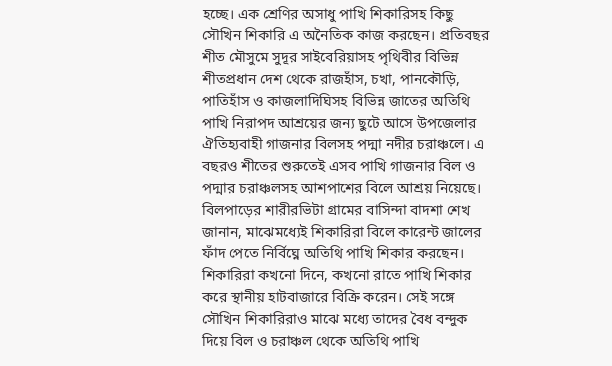হচ্ছে। এক শ্রেণির অসাধু পাখি শিকারিসহ কিছু সৌখিন শিকারি এ অনৈতিক কাজ করছেন। প্রতিবছর শীত মৌসুমে সুদূর সাইবেরিয়াসহ পৃথিবীর বিভিন্ন শীতপ্রধান দেশ থেকে রাজহাঁস, চখা, পানকৌড়ি, পাতিহাঁস ও কাজলাদিঘিসহ বিভিন্ন জাতের অতিথি পাখি নিরাপদ আশ্রয়ের জন্য ছুটে আসে উপজেলার ঐতিহ্যবাহী গাজনার বিলসহ পদ্মা নদীর চরাঞ্চলে। এ বছরও শীতের শুরুতেই এসব পাখি গাজনার বিল ও পদ্মার চরাঞ্চলসহ আশপাশের বিলে আশ্রয় নিয়েছে। বিলপাড়ের শারীরভিটা গ্রামের বাসিন্দা বাদশা শেখ জানান, মাঝেমধ্যেই শিকারিরা বিলে কারেন্ট জালের ফাঁদ পেতে নির্বিঘ্নে অতিথি পাখি শিকার করছেন। শিকারিরা কখনো দিনে, কখনো রাতে পাখি শিকার করে স্থানীয় হাটবাজারে বিক্রি করেন। সেই সঙ্গে সৌখিন শিকারিরাও মাঝে মধ্যে তাদের বৈধ বন্দুক দিয়ে বিল ও চরাঞ্চল থেকে অতিথি পাখি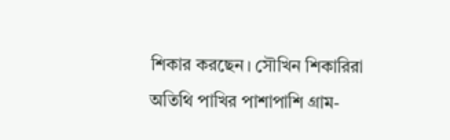শিকার করছেন। সৌখিন শিকারিরা অতিথি পাখির পাশাপাশি গ্রাম-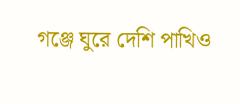গঞ্জে ঘুরে দেশি পাখিও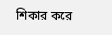শিকার করে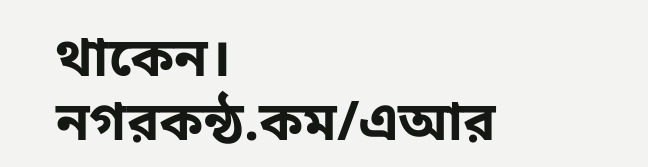থাকেন।
নগরকন্ঠ.কম/এআর